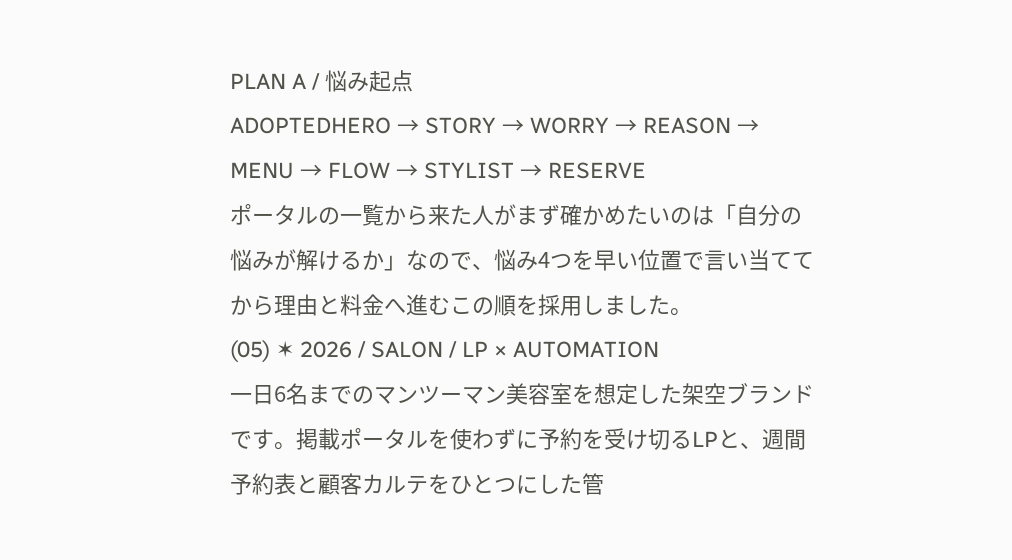PLAN A / 悩み起点
ADOPTEDHERO → STORY → WORRY → REASON → MENU → FLOW → STYLIST → RESERVE
ポータルの一覧から来た人がまず確かめたいのは「自分の悩みが解けるか」なので、悩み4つを早い位置で言い当ててから理由と料金へ進むこの順を採用しました。
(05) ✶ 2026 / SALON / LP × AUTOMATION
一日6名までのマンツーマン美容室を想定した架空ブランドです。掲載ポータルを使わずに予約を受け切るLPと、週間予約表と顧客カルテをひとつにした管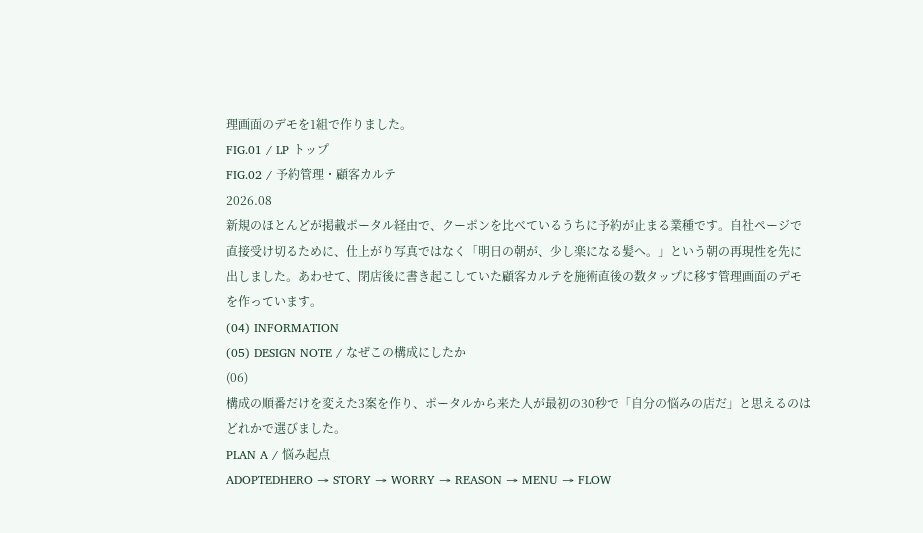理画面のデモを1組で作りました。
FIG.01 / LP トップ
FIG.02 / 予約管理・顧客カルテ
2026.08
新規のほとんどが掲載ポータル経由で、クーポンを比べているうちに予約が止まる業種です。自社ページで直接受け切るために、仕上がり写真ではなく「明日の朝が、少し楽になる髪へ。」という朝の再現性を先に出しました。あわせて、閉店後に書き起こしていた顧客カルテを施術直後の数タップに移す管理画面のデモを作っています。
(04) INFORMATION
(05) DESIGN NOTE / なぜこの構成にしたか
(06)
構成の順番だけを変えた3案を作り、ポータルから来た人が最初の30秒で「自分の悩みの店だ」と思えるのはどれかで選びました。
PLAN A / 悩み起点
ADOPTEDHERO → STORY → WORRY → REASON → MENU → FLOW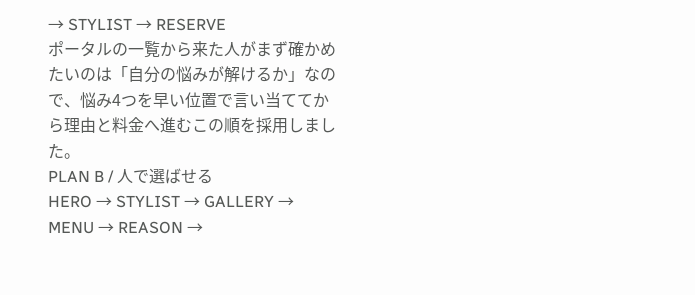→ STYLIST → RESERVE
ポータルの一覧から来た人がまず確かめたいのは「自分の悩みが解けるか」なので、悩み4つを早い位置で言い当ててから理由と料金へ進むこの順を採用しました。
PLAN B / 人で選ばせる
HERO → STYLIST → GALLERY → MENU → REASON →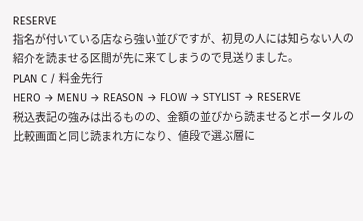RESERVE
指名が付いている店なら強い並びですが、初見の人には知らない人の紹介を読ませる区間が先に来てしまうので見送りました。
PLAN C / 料金先行
HERO → MENU → REASON → FLOW → STYLIST → RESERVE
税込表記の強みは出るものの、金額の並びから読ませるとポータルの比較画面と同じ読まれ方になり、値段で選ぶ層に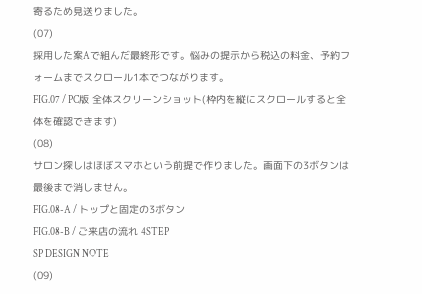寄るため見送りました。
(07)
採用した案Aで組んだ最終形です。悩みの提示から税込の料金、予約フォームまでスクロール1本でつながります。
FIG.07 / PC版 全体スクリーンショット(枠内を縦にスクロールすると全体を確認できます)
(08)
サロン探しはほぼスマホという前提で作りました。画面下の3ボタンは最後まで消しません。
FIG.08-A / トップと固定の3ボタン
FIG.08-B / ご来店の流れ 4STEP
SP DESIGN NOTE
(09)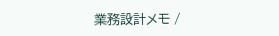業務設計メモ /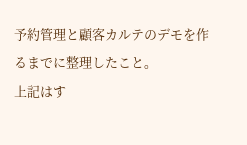予約管理と顧客カルテのデモを作るまでに整理したこと。
上記はす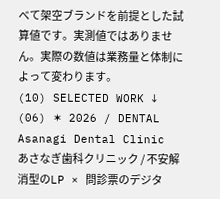べて架空ブランドを前提とした試算値です。実測値ではありません。実際の数値は業務量と体制によって変わります。
(10) SELECTED WORK ↓
(06) ✶ 2026 / DENTAL
Asanagi Dental Clinic
あさなぎ歯科クリニック / 不安解消型のLP × 問診票のデジタ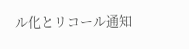ル化とリコール通知